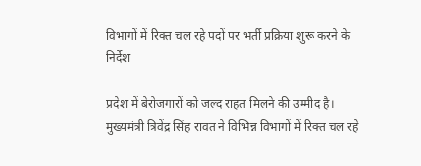विभागों में रिक्त चल रहे पदों पर भर्ती प्रक्रिया शुरू करने के निर्देश

प्रदेश में बेरोजगारों को जल्द राहत मिलने की उम्मीद है। मुख्यमंत्री त्रिवेंद्र सिंह रावत ने विभिन्न विभागों में रिक्त चल रहे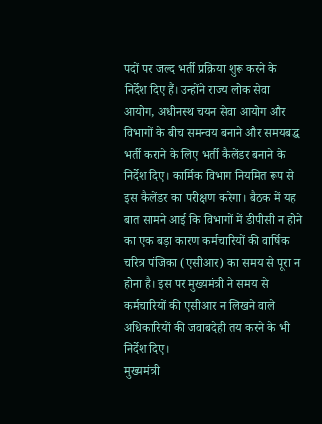पदों पर जल्द भर्ती प्रक्रिया शुरू करने के निर्देश दिए हैं। उन्होंने राज्य लोक सेवा आयोग, अधीनस्थ चयन सेवा आयोग और विभागों के बीच समन्वय बनाने और समयबद्ध भर्ती कराने के लिए भर्ती कैलेंडर बनाने के निर्देश दिए। कार्मिक विभाग नियमित रूप से इस कैलेंडर का परीक्षण करेगा। बैठक में यह बात सामने आई कि विभागों में डीपीसी न होने का एक बड़ा कारण कर्मचारियों की वार्षिक चरित्र पंजिका (एसीआर) का समय से पूरा न होना है। इस पर मुख्यमंत्री ने समय से कर्मचारियों की एसीआर न लिखने वाले अधिकारियों की जवाबदेही तय करने के भी निर्देश दिए।
मुख्यमंत्री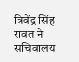त्रिवेंद्र सिंह रावत ने सचिवालय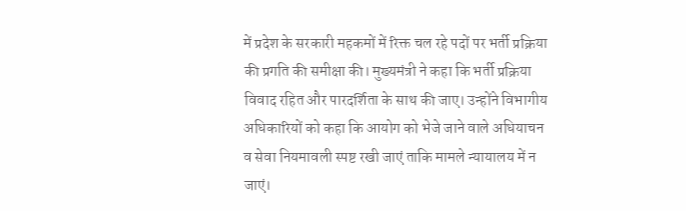में प्रदेश के सरकारी महकमों में रिक्त चल रहे पदों पर भर्ती प्रक्रिया की प्रगति की समीक्षा की। मुख्यमंत्री ने कहा कि भर्ती प्रक्रिया विवाद रहित और पारदर्शिता के साथ की जाए। उन्होंने विभागीय अधिकारियों को कहा कि आयोग को भेजे जाने वाले अधियाचन व सेवा नियमावली स्पष्ट रखी जाएं ताकि मामले न्यायालय में न जाएं।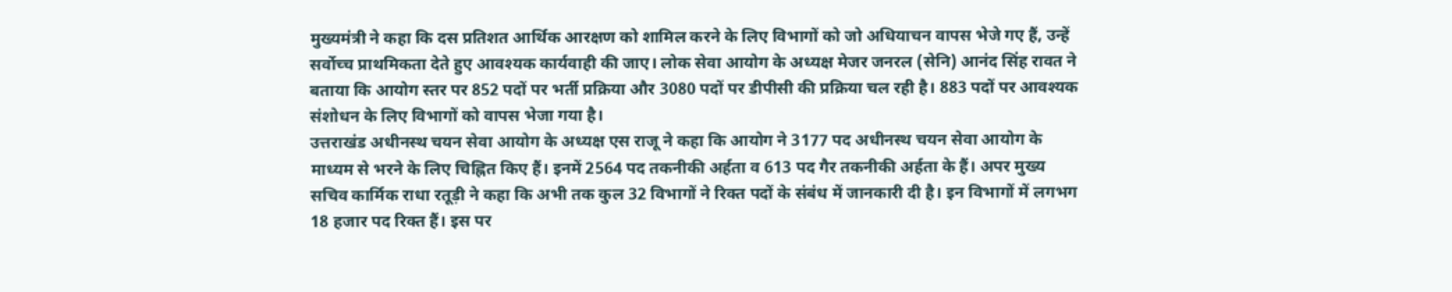मुख्यमंत्री ने कहा कि दस प्रतिशत आर्थिक आरक्षण को शामिल करने के लिए विभागों को जो अधियाचन वापस भेजे गए हैं, उन्हें सर्वोच्च प्राथमिकता देते हुए आवश्यक कार्यवाही की जाए। लोक सेवा आयोग के अध्यक्ष मेजर जनरल (सेनि) आनंद सिंह रावत ने बताया कि आयोग स्तर पर 852 पदों पर भर्ती प्रक्रिया और 3080 पदों पर डीपीसी की प्रक्रिया चल रही है। 883 पदों पर आवश्यक संशोधन के लिए विभागों को वापस भेजा गया है।
उत्तराखंड अधीनस्थ चयन सेवा आयोग के अध्यक्ष एस राजू ने कहा कि आयोग ने 3177 पद अधीनस्थ चयन सेवा आयोग के माध्यम से भरने के लिए चिह्नित किए हैं। इनमें 2564 पद तकनीकी अर्हता व 613 पद गैर तकनीकी अर्हता के हैं। अपर मुख्य सचिव कार्मिक राधा रतूड़ी ने कहा कि अभी तक कुल 32 विभागों ने रिक्त पदों के संबंध में जानकारी दी है। इन विभागों में लगभग 18 हजार पद रिक्त हैं। इस पर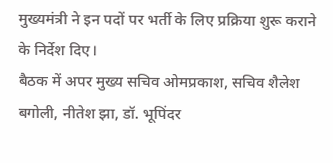मुख्यमंत्री ने इन पदों पर भर्ती के लिए प्रक्रिया शुरू कराने के निर्देश दिए।
बैठक में अपर मुख्य सचिव ओमप्रकाश, सचिव शैलेश बगोली, नीतेश झा, डॉ. भूपिंदर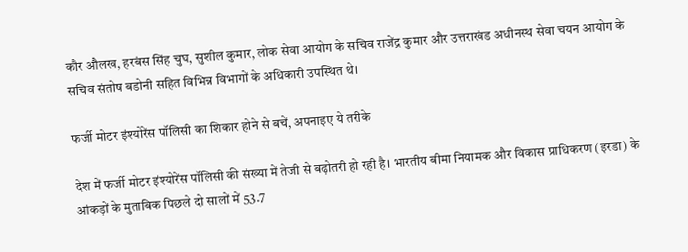कौर औलख, हरबंस सिंह चुघ, सुशील कुमार, लोक सेवा आयोग के सचिव राजेंद्र कुमार और उत्तराखंड अधीनस्थ सेवा चयन आयोग के सचिव संतोष बडोनी सहित विभिन्न विभागों के अधिकारी उपस्थित थे।

फर्जी मोटर इंश्योरेंस पॉलिसी का शिकार होने से बचें, अपनाइए ये तरीके

देश में फर्जी मोटर इंश्योरेंस पॉलिसी की संख्या में तेजी से बढ़ोतरी हो रही है। भारतीय बीमा नियामक और विकास प्राधिकरण (इरडा) के आंकड़ों के मुताबिक पिछले दो सालों में 53.7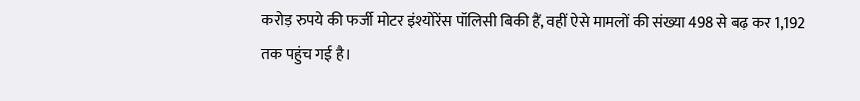करोड़ रुपये की फर्जी मोटर इंश्योरेंस पॉलिसी बिकी हैं, वहीं ऐसे मामलों की संख्या 498 से बढ़ कर 1,192 तक पहुंच गई है।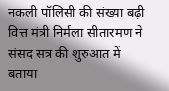नकली पॉलिसी की संख्या बढ़ी
वित्त मंत्री निर्मला सीतारमण ने संसद सत्र की शुरुआत में बताया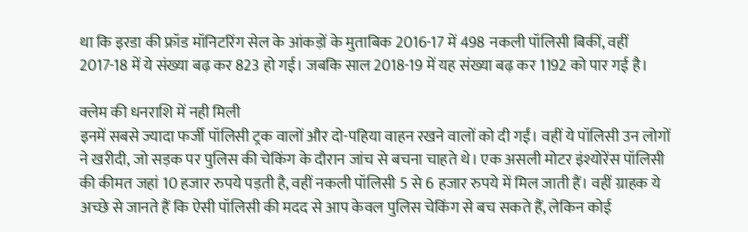था कि इरडा की फ्रॉड मॉनिटरिंग सेल के आंकड़ों के मुताबिक 2016-17 में 498 नकली पॉलिसी बिकीं, वहीं 2017-18 में ये संख्या बढ़ कर 823 हो गई। जबकि साल 2018-19 में यह संख्या बढ़ कर 1192 को पार गई है।

क्लेम की धनराशि में नही मिली
इनमें सबसे ज्यादा फर्जी पॉलिसी ट्रक वालों और दो-पहिया वाहन रखने वालों को दी गईं। वहीं ये पॉलिसी उन लोगों ने खरीदी, जो सड़क पर पुलिस की चेकिंग के दौरान जांच से बचना चाहते थे। एक असली मोटर इंश्योरेंस पॉलिसी की कीमत जहां 10 हजार रुपये पड़ती है, वहीं नकली पॉलिसी 5 से 6 हजार रुपये में मिल जाती हैं। वहीं ग्राहक ये अच्छे से जानते हैं कि ऐसी पॉलिसी की मदद से आप केवल पुलिस चेकिंग से बच सकते हैं, लेकिन कोई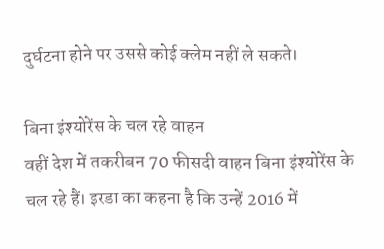दुर्घटना होने पर उससे कोई क्लेम नहीं ले सकते।

बिना इंश्योरेंस के चल रहे वाहन
वहीं देश में तकरीबन 70 फीसदी वाहन बिना इंश्योरेंस के चल रहे हैं। इरडा का कहना है कि उन्हें 2016 में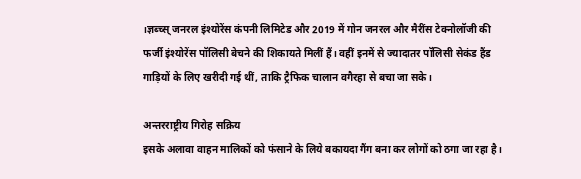।ज्ञब्च्स् जनरल इंश्योरेंस कंपनी लिमिटेड और 2019 में गोन जनरल और मैरींस टेक्नोलॉजी की फर्जी इंश्योरेंस पॉलिसी बेचने की शिकायते मिलीं हैं। वहीं इनमें से ज्यादातर पॉलिसी सेकंड हैंड गाड़ियों के लिए खरीदी गई थीं, ताकि ट्रैफिक चालान वगैरहा से बचा जा सके।

अन्तरराष्ट्रीय गिरोह सक्रिय
इसके अलावा वाहन मालिकों को फंसाने के लिये बकायदा गैंग बना कर लोगों को ठगा जा रहा है।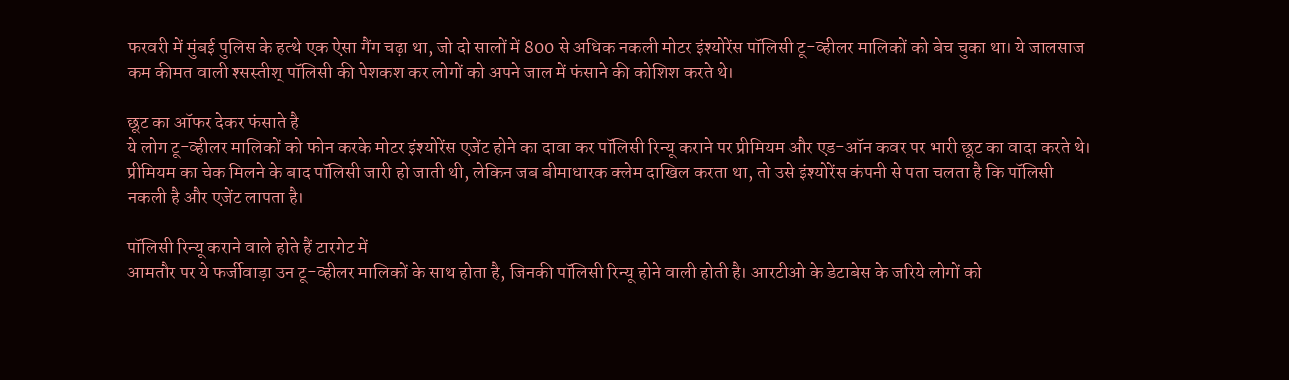फरवरी में मुंबई पुलिस के हत्थे एक ऐसा गैंग चढ़ा था, जो दो सालों में 800 से अधिक नकली मोटर इंश्योरेंस पॉलिसी टू-व्हीलर मालिकों को बेच चुका था। ये जालसाज कम कीमत वाली श्सस्तीश् पॉलिसी की पेशकश कर लोगों को अपने जाल में फंसाने की कोशिश करते थे।

छूट का ऑफर देकर फंसाते है
ये लोग टू-व्हीलर मालिकों को फोन करके मोटर इंश्योरेंस एजेंट होने का दावा कर पॉलिसी रिन्यू कराने पर प्रीमियम और एड-ऑन कवर पर भारी छूट का वादा करते थे। प्रीमियम का चेक मिलने के बाद पॉलिसी जारी हो जाती थी, लेकिन जब बीमाधारक क्लेम दाखिल करता था, तो उसे इंश्योरेंस कंपनी से पता चलता है कि पॉलिसी नकली है और एजेंट लापता है।

पॉलिसी रिन्यू कराने वाले होते हैं टारगेट में
आमतौर पर ये फर्जीवाड़ा उन टू-व्हीलर मालिकों के साथ होता है, जिनकी पॉलिसी रिन्यू होने वाली होती है। आरटीओ के डेटाबेस के जरिये लोगों को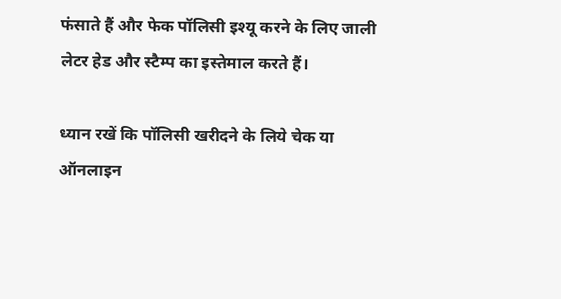फंसाते हैं और फेक पॉलिसी इश्यू करने के लिए जाली लेटर हेड और स्टैम्प का इस्तेमाल करते हैं।

ध्यान रखें कि पॉलिसी खरीदने के लिये चेक या ऑनलाइन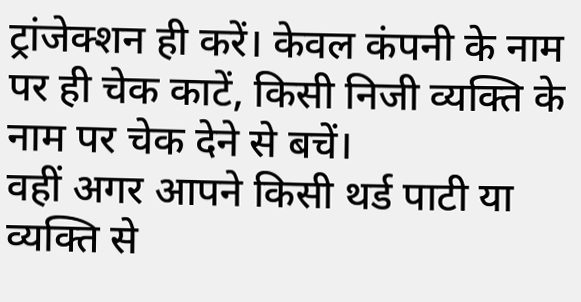ट्रांजेक्शन ही करें। केवल कंपनी के नाम पर ही चेक काटें, किसी निजी व्यक्ति के नाम पर चेक देने से बचें।
वहीं अगर आपने किसी थर्ड पाटी या व्यक्ति से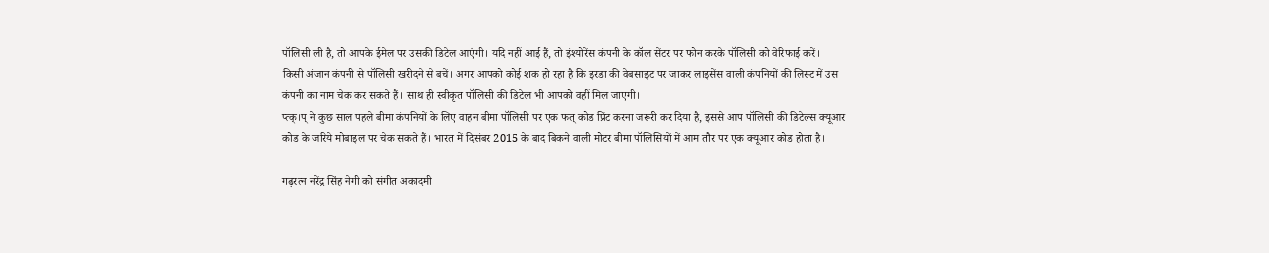पॉलिसी ली है, तो आपके ईमेल पर उसकी डिटेल आएंगी। यदि नहीं आई हैं, तो इंश्योरेंस कंपनी के कॉल सेंटर पर फोन करके पॉलिसी को वेरिफाई करें।
किसी अंजान कंपनी से पॉलिसी खरीदने से बचें। अगर आपको कोई शक हो रहा है कि इरडा की वेबसाइट पर जाकर लाइसेंस वाली कंपनियों की लिस्ट में उस कंपनी का नाम चेक कर सकते हैं। साथ ही स्वीकृत पॉलिसी की डिटेल भी आपको वहीं मिल जाएगी।
प्त्क्।प् ने कुछ साल पहले बीमा कंपनियों के लिए वाहन बीमा पॉलिसी पर एक फत् कोड प्रिंट करना जरूरी कर दिया है, इससे आप पॉलिसी की डिटेल्स क्यूआर कोड के जरिये मोबाइल पर चेक सकते हैं। भारत में दिसंबर 2015 के बाद बिकने वाली मोटर बीमा पॉलिसियों में आम तौर पर एक क्यूआर कोड होता है।

गढ़रत्न नरेंद्र सिंह नेगी को संगीत अकादमी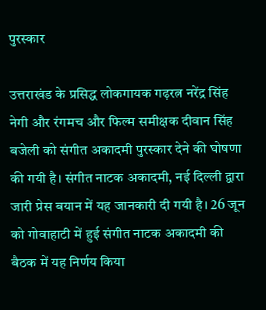पुरस्कार

उत्तराखंड के प्रसिद्ध लोकगायक गढ़रत्न नरेंद्र सिंह नेगी और रंगमच और फिल्म समीक्षक दीवान सिंह बजेली को संगीत अकादमी पुरस्कार देने की घोषणा की गयी है। संगीत नाटक अकादमी, नई दिल्ली द्वारा जारी प्रेस बयान में यह जानकारी दी गयी है। 26 जून को गोवाहाटी में हुई संगीत नाटक अकादमी की बैठक में यह निर्णय किया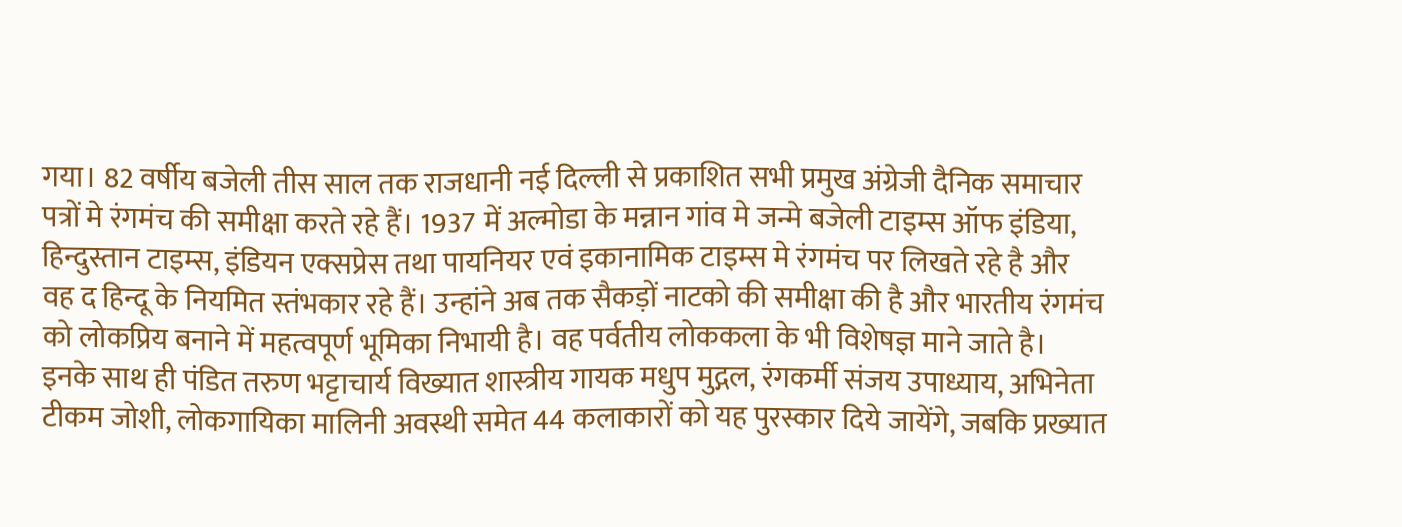गया। 82 वर्षीय बजेली तीस साल तक राजधानी नई दिल्ली से प्रकाशित सभी प्रमुख अंग्रेजी दैनिक समाचार पत्रों मे रंगमंच की समीक्षा करते रहे हैं। 1937 में अल्मोडा के मन्नान गांव मे जन्मे बजेली टाइम्स ऑफ इंडिया, हिन्दुस्तान टाइम्स, इंडियन एक्सप्रेस तथा पायनियर एवं इकानामिक टाइम्स मे रंगमंच पर लिखते रहे है और वह द हिन्दू के नियमित स्तंभकार रहे हैं। उन्हांने अब तक सैकड़ों नाटको की समीक्षा की है और भारतीय रंगमंच को लोकप्रिय बनाने में महत्वपूर्ण भूमिका निभायी है। वह पर्वतीय लोककला के भी विशेषज्ञ माने जाते है।
इनके साथ ही पंडित तरुण भट्टाचार्य विख्यात शास्त्रीय गायक मधुप मुद्गल, रंगकर्मी संजय उपाध्याय, अभिनेता टीकम जोशी, लोकगायिका मालिनी अवस्थी समेत 44 कलाकारों को यह पुरस्कार दिये जायेंगे, जबकि प्रख्यात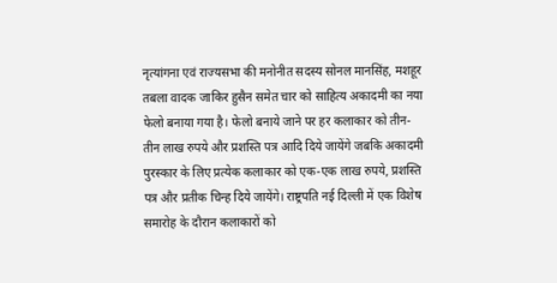नृत्यांगना एवं राज्यसभा की मनोनीत सदस्य सोनल मानसिंह, मशहूर तबला वादक जाकिर हुसैन समेत चार को साहित्य अकादमी का नया फेलो बनाया गया है। फेलो बनाये जाने पर हर कलाकार को तीन-तीन लाख रुपये और प्रशस्ति पत्र आदि दिये जायेंगे जबकि अकादमी पुरस्कार के लिए प्रत्येक कलाकार को एक-एक लाख रुपये, प्रशस्ति पत्र और प्रतीक चिन्ह दिये जायेंगे। राष्ट्रपति नई दिल्ली में एक विशेष समारोह के दौरान कलाकारों को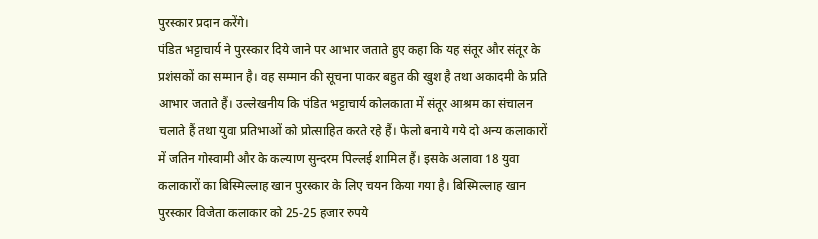पुरस्कार प्रदान करेंगे।
पंडित भट्टाचार्य ने पुरस्कार दिये जाने पर आभार जताते हुए कहा कि यह संतूर और संतूर के प्रशंसकों का सम्मान है। वह सम्मान की सूचना पाकर बहुत की खुश है तथा अकादमी के प्रति आभार जताते हैं। उल्लेखनीय कि पंडित भट्टाचार्य कोलकाता में संतूर आश्रम का संचालन चलाते हैं तथा युवा प्रतिभाओं को प्रोत्साहित करते रहे हैं। फेलो बनाये गये दो अन्य कलाकारों में जतिन गोस्वामी और के कल्याण सुन्दरम पिल्लई शामिल हैं। इसके अलावा 18 युवा कलाकारों का बिस्मिल्लाह खान पुरस्कार के लिए चयन किया गया है। बिस्मिल्लाह खान पुरस्कार विजेता कलाकार को 25-25 हजार रुपये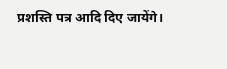प्रशस्ति पत्र आदि दिए जायेंगे।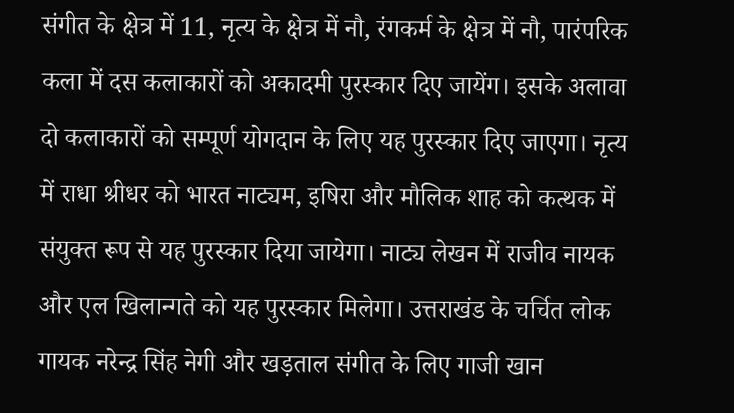संगीत के क्षेत्र में 11, नृत्य के क्षेत्र में नौ, रंगकर्म के क्षेत्र में नौ, पारंपरिक कला में दस कलाकारों को अकादमी पुरस्कार दिए जायेंग। इसके अलावा दो कलाकारों को सम्पूर्ण योगदान के लिए यह पुरस्कार दिए जाएगा। नृत्य में राधा श्रीधर को भारत नाट्यम, इषिरा और मौलिक शाह को कत्थक में संयुक्त रूप से यह पुरस्कार दिया जायेगा। नाट्य लेखन में राजीव नायक और एल खिलान्गते को यह पुरस्कार मिलेगा। उत्तराखंड के चर्चित लोक गायक नरेन्द्र सिंह नेगी और खड़ताल संगीत के लिए गाजी खान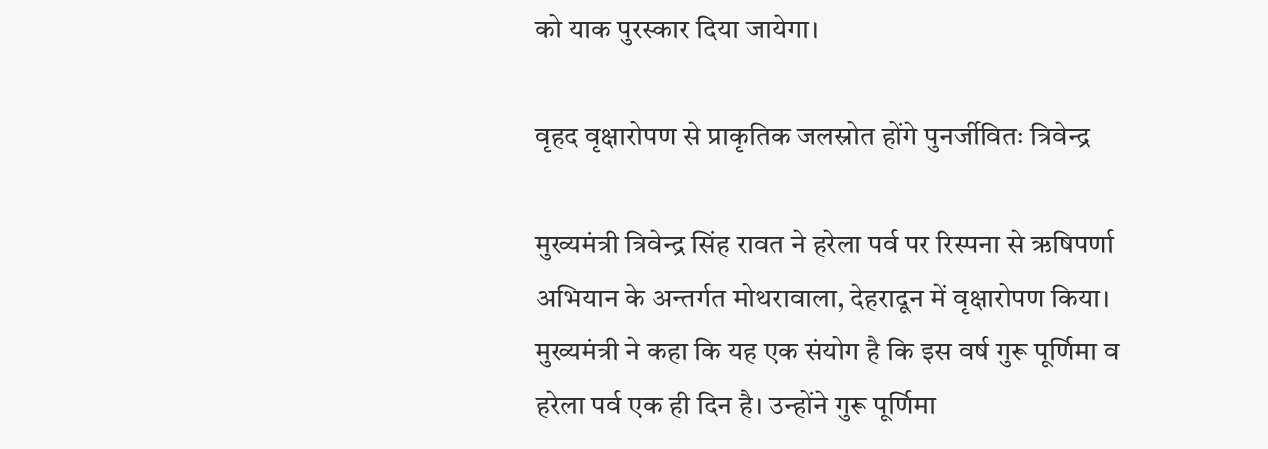को याक पुरस्कार दिया जायेगा।

वृहद वृक्षारोपण से प्राकृतिक जलस्रोत होंगे पुनर्जीवितः त्रिवेन्द्र

मुख्यमंत्री त्रिवेन्द्र सिंह रावत ने हरेला पर्व पर रिस्पना से ऋषिपर्णा अभियान के अन्तर्गत मोथरावाला, देहरादून में वृक्षारोपण किया। मुख्यमंत्री ने कहा कि यह एक संयोग है कि इस वर्ष गुरू पूर्णिमा व हरेला पर्व एक ही दिन है। उन्होंने गुरू पूर्णिमा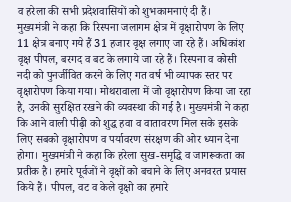व हरेला की सभी प्रदेशवासियों को शुभकामनाएं दी हैं।
मुख्यमंत्री ने कहा कि रिस्पना जलागम क्षेत्र में वृक्षारोपण के लिए 11 क्षेत्र बनाए गये हैं 31 हजार वृक्ष लगाए जा रहे हैं। अधिकांश वृक्ष पीपल, बरगद व बट के लगाये जा रहे हैं। रिस्पना व कोसी नदी को पुनर्जीवित करने के लिए गत वर्ष भी व्यापक स्तर पर वृक्षारोपण किया गया। मोथरावाला में जो वृक्षारोपण किया जा रहा है, उनकी सुरक्षित रखने की व्यवस्था की गई है। मुख्यमंत्री ने कहा कि आने वाली पीढ़ी को शुद्ध हवा व वातावरण मिल सके इसके लिए सबको वृक्षारोपण व पर्यावरण संरक्षण की ओर ध्यान देना होगा। मुख्यमंत्री ने कहा कि हरेला सुख-समृद्धि व जागरूकता का प्रतीक है। हमारे पूर्वजों ने वृक्षों को बचाने के लिए अनवरत प्रयास किये हैं। पीपल, वट व केले वृक्षो का हमारे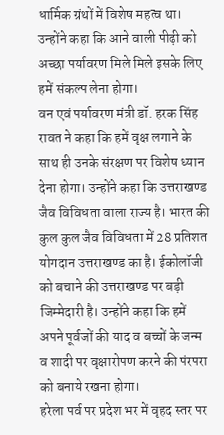धार्मिक ग्रंथों में विशेष महत्व था। उन्होंने कहा कि आने वाली पीढ़ी को अच्छा पर्यावरण मिले मिले इसके लिए हमें संकल्प लेना होगा।
वन एवं पर्यावरण मंत्री डॉ. हरक सिंह रावत ने कहा कि हमें वृक्ष लगाने के साथ ही उनके संरक्षण पर विशेष ध्यान देना होगा। उन्होंने कहा कि उत्तराखण्ड जैव विविधता वाला राज्य है। भारत की कुल कुल जैव विविधता में 28 प्रतिशत योगदान उत्तराखण्ड का है। ईकोलॉजी को बचाने की उत्तराखण्ड पर बड़ी जिम्मेदारी है। उन्होंने कहा कि हमें अपने पूर्वजों की याद व बच्चों के जन्म व शादी पर वृक्षारोपण करने की पंरपरा को बनाये रखना होगा।
हरेला पर्व पर प्रदेश भर में वृहद स्तर पर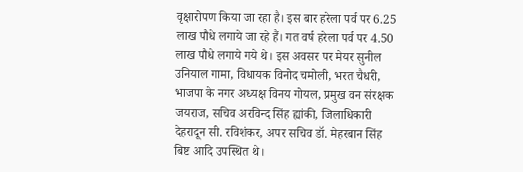वृक्षारोपण किया जा रहा है। इस बार हरेला पर्व पर 6.25 लाख पौधे लगाये जा रहे हैं। गत वर्ष हरेला पर्व पर 4.50 लाख पौधे लगाये गये थे। इस अवसर पर मेयर सुनील उनियाल गामा, विधायक विनोद चमोली, भरत चैधरी, भाजपा के नगर अध्यक्ष विनय गोयल, प्रमुख वन संरक्षक जयराज, सचिव अरविन्द सिंह ह्यांकी, जिलाधिकारी देहरादून सी. रविशंकर, अपर सचिव डॉ. मेहरबान सिंह बिष्ट आदि उपस्थित थे।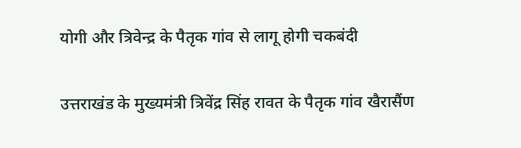योगी और त्रिवेन्द्र के पैतृक गांव से लागू होगी चकबंदी

उत्तराखंड के मुख्यमंत्री त्रिवेंद्र सिंह रावत के पैतृक गांव खैरासैंण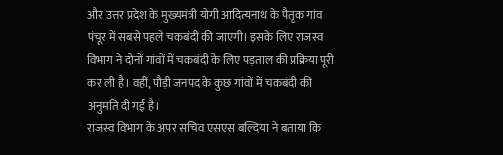और उत्तर प्रदेश के मुख्यमंत्री योगी आदित्यनाथ के पैतृक गांव पंचूर में सबसे पहले चकबंदी की जाएगी। इसके लिए राजस्व विभाग ने दोनों गांवों में चकबंदी के लिए पड़ताल की प्रक्रिया पूरी कर ली है। वहीं, पौड़ी जनपद के कुछ गांवों में चकबंदी की अनुमति दी गई है।
राजस्व विभाग के अपर सचिव एसएस बल्दिया ने बताया कि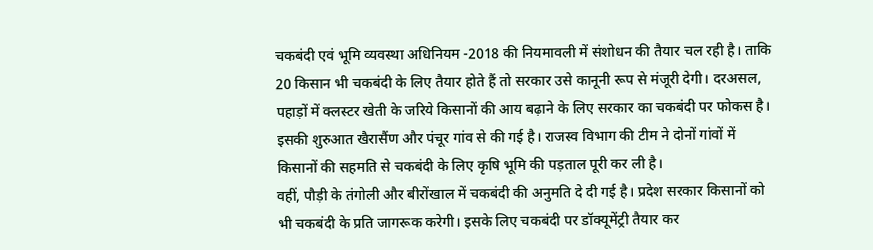चकबंदी एवं भूमि व्यवस्था अधिनियम -2018 की नियमावली में संशोधन की तैयार चल रही है। ताकि 20 किसान भी चकबंदी के लिए तैयार होते हैं तो सरकार उसे कानूनी रूप से मंजूरी देगी। दरअसल, पहाड़ों में क्लस्टर खेती के जरिये किसानों की आय बढ़ाने के लिए सरकार का चकबंदी पर फोकस है। इसकी शुरुआत खैरासैंण और पंचूर गांव से की गई है। राजस्व विभाग की टीम ने दोनों गांवों में किसानों की सहमति से चकबंदी के लिए कृषि भूमि की पड़ताल पूरी कर ली है।
वहीं, पौड़ी के तंगोली और बीरोंखाल में चकबंदी की अनुमति दे दी गई है। प्रदेश सरकार किसानों को भी चकबंदी के प्रति जागरूक करेगी। इसके लिए चकबंदी पर डॉक्यूमेंट्री तैयार कर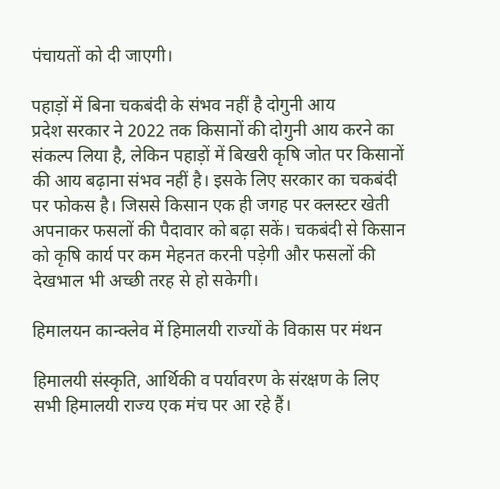पंचायतों को दी जाएगी।

पहाड़ों में बिना चकबंदी के संभव नहीं है दोगुनी आय
प्रदेश सरकार ने 2022 तक किसानों की दोगुनी आय करने का संकल्प लिया है, लेकिन पहाड़ों में बिखरी कृषि जोत पर किसानों की आय बढ़ाना संभव नहीं है। इसके लिए सरकार का चकबंदी पर फोकस है। जिससे किसान एक ही जगह पर क्लस्टर खेती अपनाकर फसलों की पैदावार को बढ़ा सकें। चकबंदी से किसान को कृषि कार्य पर कम मेहनत करनी पड़ेगी और फसलों की देखभाल भी अच्छी तरह से हो सकेगी।

हिमालयन कान्क्लेव में हिमालयी राज्यों के विकास पर मंथन

हिमालयी संस्कृति, आर्थिकी व पर्यावरण के संरक्षण के लिए सभी हिमालयी राज्य एक मंच पर आ रहे हैं।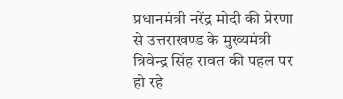प्रधानमंत्री नरेंद्र मोदी की प्रेरणा से उत्तराखण्ड के मुख्यमंत्री त्रिवेन्द्र सिंह रावत की पहल पर हो रहे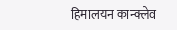हिमालयन कान्क्लेव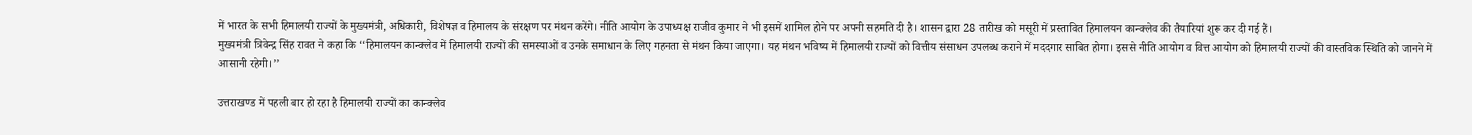में भारत के सभी हिमालयी राज्यों के मुख्यमंत्री, अधिकारी, विशेषज्ञ व हिमालय के संरक्षण पर मंथन करेंगे। नीति आयोग के उपाध्यक्ष राजीव कुमार ने भी इसमें शामिल होने पर अपनी सहमति दी है। शासन द्वारा 28 तारीख को मसूरी में प्रस्तावित हिमालयन कान्क्लेव की तैयारियां शुरू कर दी गई हैं।
मुख्यमंत्री त्रिवेन्द्र सिंह रावत ने कहा कि ‘‘हिमालयन कान्क्लेव में हिमालयी राज्यों की समस्याओं व उनके समाधान के लिए गहनता से मंथन किया जाएगा। यह मंथन भविष्य में हिमालयी राज्यों को वित्तीय संसाधन उपलब्ध कराने में मददगार साबित होगा। इससे नीति आयोग व वित्त आयोग को हिमालयी राज्यों की वास्तविक स्थिति को जानने में आसानी रहेगी।’’

उत्तराखण्ड में पहली बार हो रहा है हिमालयी राज्यों का कान्क्लेव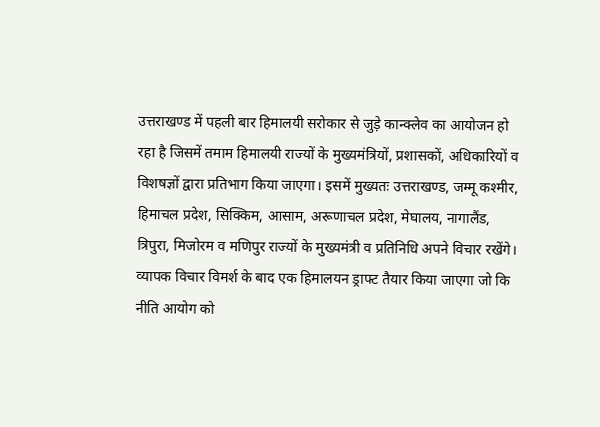उत्तराखण्ड में पहली बार हिमालयी सरोकार से जुड़े कान्क्लेव का आयोजन हो रहा है जिसमें तमाम हिमालयी राज्यों के मुख्यमंत्रियों, प्रशासकों, अधिकारियों व विशषज्ञों द्वारा प्रतिभाग किया जाएगा। इसमें मुख्यतः उत्तराखण्ड, जम्मू कश्मीर, हिमाचल प्रदेश, सिक्किम, आसाम, अरूणाचल प्रदेश, मेघालय, नागालैंड, त्रिपुरा, मिजोरम व मणिपुर राज्यों के मुख्यमंत्री व प्रतिनिधि अपने विचार रखेंगे। व्यापक विचार विमर्श के बाद एक हिमालयन ड्राफ्ट तैयार किया जाएगा जो कि नीति आयोग को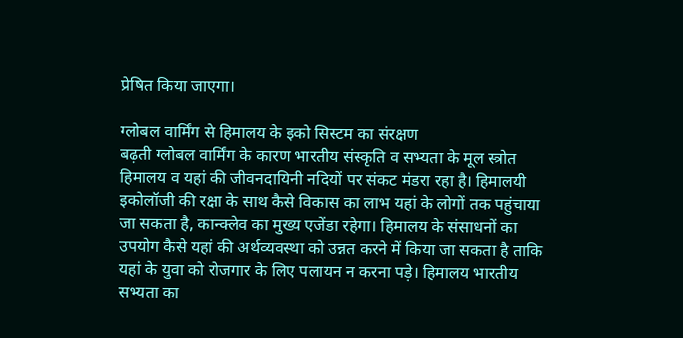प्रेषित किया जाएगा।

ग्लोबल वार्मिंग से हिमालय के इको सिस्टम का संरक्षण
बढ़ती ग्लोबल वार्मिंग के कारण भारतीय संस्कृति व सभ्यता के मूल स्त्रोत हिमालय व यहां की जीवनदायिनी नदियों पर संकट मंडरा रहा है। हिमालयी इकोलॉजी की रक्षा के साथ कैसे विकास का लाभ यहां के लोगों तक पहुंचाया जा सकता है, कान्क्लेव का मुख्य एजेंडा रहेगा। हिमालय के संसाधनों का उपयोग कैसे यहां की अर्थव्यवस्था को उन्नत करने में किया जा सकता है ताकि यहां के युवा को रोजगार के लिए पलायन न करना पड़े। हिमालय भारतीय सभ्यता का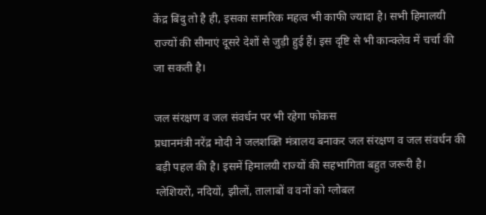केंद्र बिंदु तो है ही, इसका सामरिक महत्व भी काफी ज्यादा है। सभी हिमालयी राज्यों की सीमाएं दूसरे देशों से जुड़ी हुई हैं। इस दृष्टि से भी कान्क्लेव में चर्चा की जा सकती है।

जल संरक्षण व जल संवर्धन पर भी रहेगा फोकस
प्रधानमंत्री नरेंद्र मोदी ने जलशक्ति मंत्रालय बनाकर जल संरक्षण व जल संवर्धन की बड़ी पहल की है। इसमें हिमालयी राज्यों की सहभागिता बहुत जरूरी है। ग्लेशियरों, नदियों, झीलों, तालाबों व वनों को ग्लोबल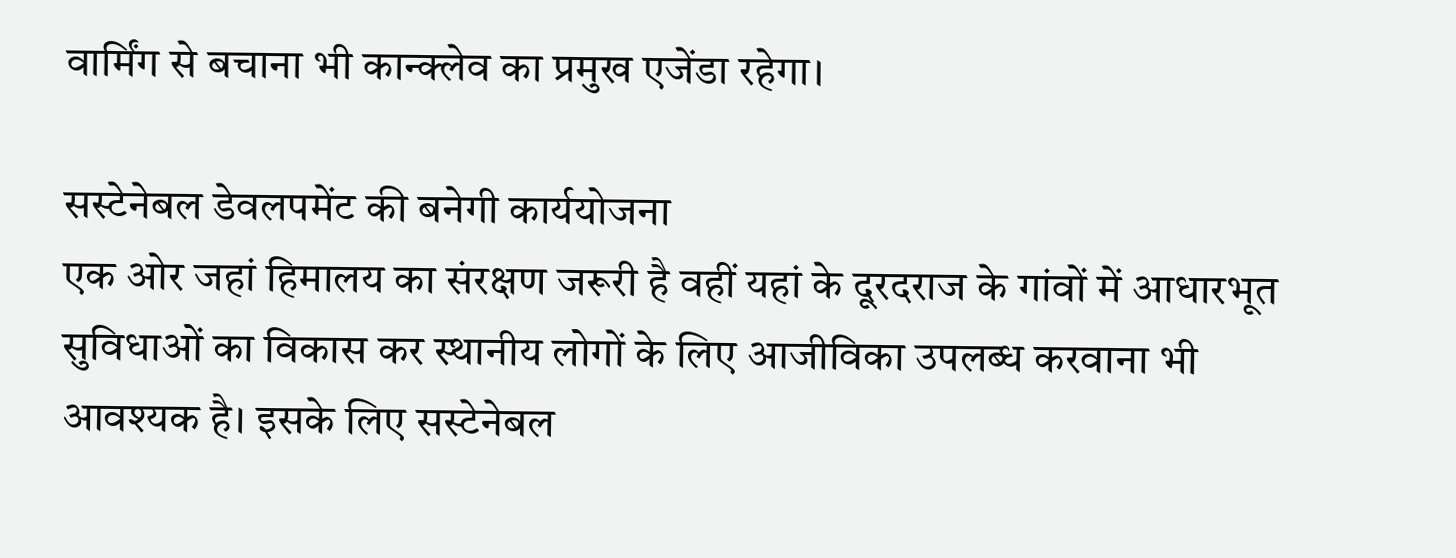वार्मिंग से बचाना भी कान्क्लेव का प्रमुख एजेंडा रहेगा।

सस्टेनेबल डेवलपमेंट की बनेगी कार्ययोजना
एक ओर जहां हिमालय का संरक्षण जरूरी है वहीं यहां के दूरदराज के गांवों में आधारभूत सुविधाओं का विकास कर स्थानीय लोगों के लिए आजीविका उपलब्ध करवाना भी आवश्यक है। इसके लिए सस्टेनेबल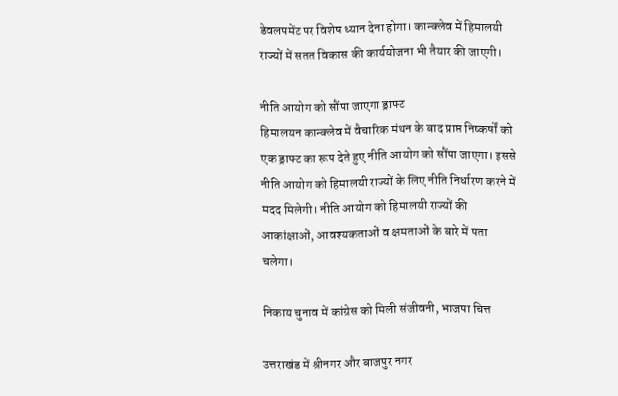डेवलपमेंट पर विशेष ध्यान देना होगा। कान्क्लेव में हिमालयी राज्यों में सतत विकास की कार्ययोजना भी तैयार की जाएगी।

नीति आयोग को सौंपा जाएगा ड्राफ्ट
हिमालयन कान्क्लेव में वैचारिक मंथन के बाद प्राप्त निष्कर्षों को एक ड्राफ्ट का रूप देते हुए नीति आयोग को सौंपा जाएगा। इससे नीति आयोग को हिमालयी राज्यों के लिए नीति निर्धारण करने में मदद मिलेगी। नीति आयोग को हिमालयी राज्यों की आकांक्षाओं, आवश्यकताओं व क्षमताओं के बारे में पता चलेगा।

निकाय चुनाव में कांग्रेस को मिली संजीवनी, भाजपा चित्त

उत्तराखंड में श्रीनगर और बाजपुर नगर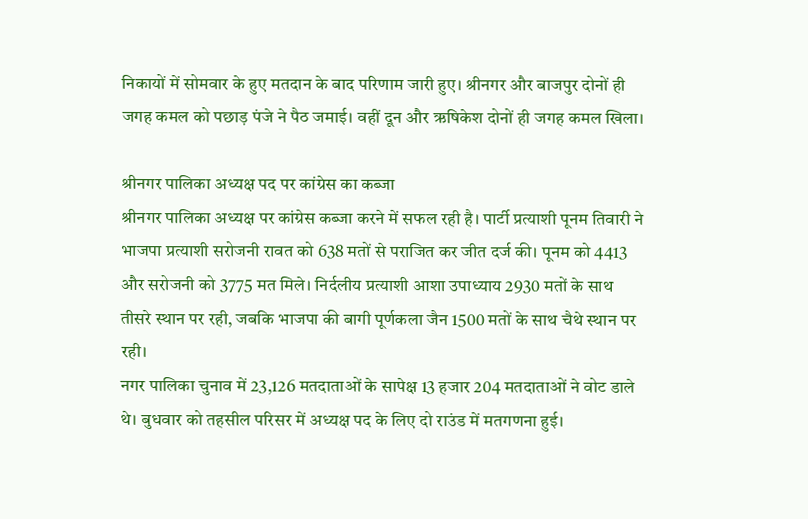निकायों में सोमवार के हुए मतदान के बाद परिणाम जारी हुए। श्रीनगर और बाजपुर दोनों ही जगह कमल को पछाड़ पंजे ने पैठ जमाई। वहीं दून और ऋषिकेश दोनों ही जगह कमल खिला।

श्रीनगर पालिका अध्यक्ष पद पर कांग्रेस का कब्जा
श्रीनगर पालिका अध्यक्ष पर कांग्रेस कब्जा करने में सफल रही है। पार्टी प्रत्याशी पूनम तिवारी ने भाजपा प्रत्याशी सरोजनी रावत को 638 मतों से पराजित कर जीत दर्ज की। पूनम को 4413 और सरोजनी को 3775 मत मिले। निर्दलीय प्रत्याशी आशा उपाध्याय 2930 मतों के साथ तीसरे स्थान पर रही, जबकि भाजपा की बागी पूर्णकला जैन 1500 मतों के साथ चैथे स्थान पर रही।
नगर पालिका चुनाव में 23,126 मतदाताओं के सापेक्ष 13 हजार 204 मतदाताओं ने वोट डाले थे। बुधवार को तहसील परिसर में अध्यक्ष पद के लिए दो राउंड में मतगणना हुई।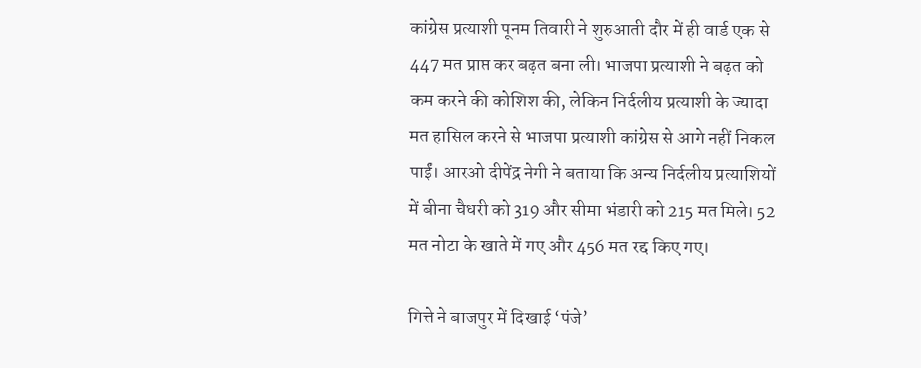कांग्रेस प्रत्याशी पूनम तिवारी ने शुरुआती दौर में ही वार्ड एक से 447 मत प्राप्त कर बढ़त बना ली। भाजपा प्रत्याशी ने बढ़त को कम करने की कोशिश की, लेकिन निर्दलीय प्रत्याशी के ज्यादा मत हासिल करने से भाजपा प्रत्याशी कांग्रेस से आगे नहीं निकल पाईं। आरओ दीपेंद्र नेगी ने बताया कि अन्य निर्दलीय प्रत्याशियों में बीना चैधरी को 319 और सीमा भंडारी को 215 मत मिले। 52 मत नोटा के खाते में गए और 456 मत रद्द किए गए।

गित्ते ने बाजपुर में दिखाई ‘पंजे’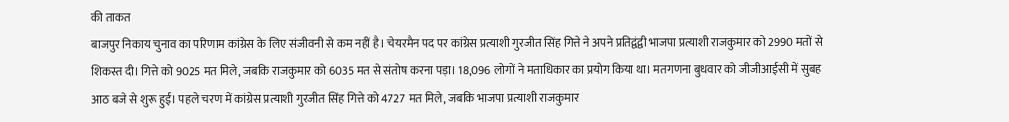की ताकत
बाजपुर निकाय चुनाव का परिणाम कांग्रेस के लिए संजीवनी से कम नहीं है। चेयरमैन पद पर कांग्रेस प्रत्याशी गुरजीत सिंह गित्ते ने अपने प्रतिद्वंद्वी भाजपा प्रत्याशी राजकुमार को 2990 मतों से शिकस्त दी। गित्ते को 9025 मत मिले, जबकि राजकुमार को 6035 मत से संतोष करना पड़ा। 18,096 लोगों ने मताधिकार का प्रयोग किया था। मतगणना बुधवार को जीजीआईसी में सुबह आठ बजे से शुरू हुई। पहले चरण में कांग्रेस प्रत्याशी गुरजीत सिंह गित्ते को 4727 मत मिले, जबकि भाजपा प्रत्याशी राजकुमार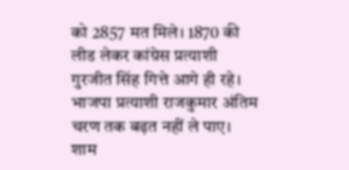को 2857 मत मिले। 1870 की लीड लेकर कांग्रेस प्रत्याशी गुरजीत सिंह गित्ते आगे ही रहे। भाजपा प्रत्याशी राजकुमार अंतिम चरण तक बढ़त नहीं ले पाए।
शाम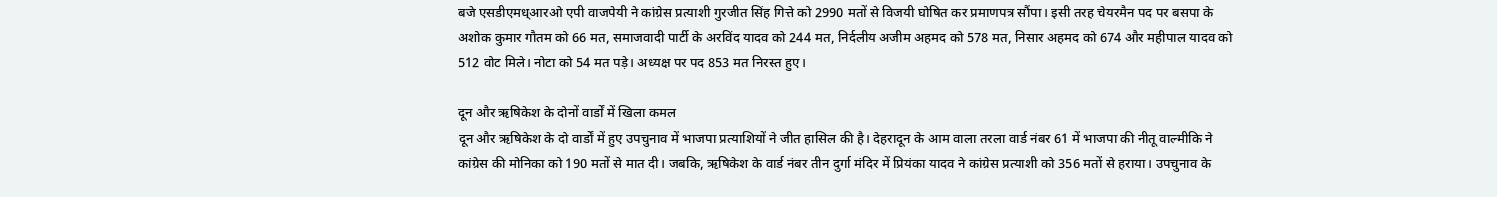बजे एसडीएमध्आरओ एपी वाजपेयी ने कांग्रेस प्रत्याशी गुरजीत सिंह गित्ते को 2990 मतों से विजयी घोषित कर प्रमाणपत्र सौंपा। इसी तरह चेयरमैन पद पर बसपा के अशोक कुमार गौतम को 66 मत, समाजवादी पार्टी के अरविंद यादव को 244 मत, निर्दलीय अजीम अहमद को 578 मत, निसार अहमद को 674 और महीपाल यादव को 512 वोट मिले। नोटा को 54 मत पड़े। अध्यक्ष पर पद 853 मत निरस्त हुए।

दून और ऋषिकेश के दोनों वार्डों में खिला कमल
दून और ऋषिकेश के दो वार्डों में हुए उपचुनाव में भाजपा प्रत्याशियों ने जीत हासिल की है। देहरादून के आम वाला तरला वार्ड नंबर 61 में भाजपा की नीतू वाल्मीकि ने कांग्रेस की मोनिका को 190 मतों से मात दी। जबकि, ऋषिकेश के वार्ड नंबर तीन दुर्गा मंदिर में प्रियंका यादव ने कांग्रेस प्रत्याशी को 356 मतों से हराया। उपचुनाव के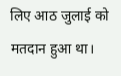लिए आठ जुलाई को मतदान हुआ था।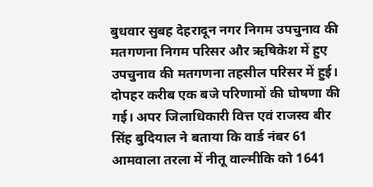बुधवार सुबह देहरादून नगर निगम उपचुनाव की मतगणना निगम परिसर और ऋषिकेश में हुए उपचुनाव की मतगणना तहसील परिसर में हुई। दोपहर करीब एक बजे परिणामों की घोषणा की गई। अपर जिलाधिकारी वित्त एवं राजस्व बीर सिंह बुदियाल ने बताया कि वार्ड नंबर 61 आमवाला तरला में नीतू वाल्मीकि को 1641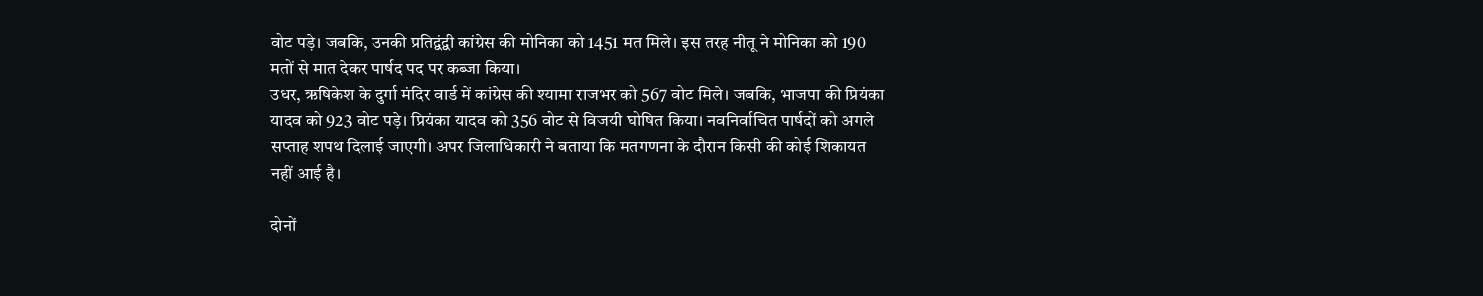वोट पड़े। जबकि, उनकी प्रतिद्वंद्वी कांग्रेस की मोनिका को 1451 मत मिले। इस तरह नीतू ने मोनिका को 190 मतों से मात देकर पार्षद पद पर कब्जा किया।
उधर, ऋषिकेश के दुर्गा मंदिर वार्ड में कांग्रेस की श्यामा राजभर को 567 वोट मिले। जबकि, भाजपा की प्रियंका यादव को 923 वोट पड़े। प्रियंका यादव को 356 वोट से विजयी घोषित किया। नवनिर्वाचित पार्षदों को अगले सप्ताह शपथ दिलाई जाएगी। अपर जिलाधिकारी ने बताया कि मतगणना के दौरान किसी की कोई शिकायत नहीं आई है।

दोनों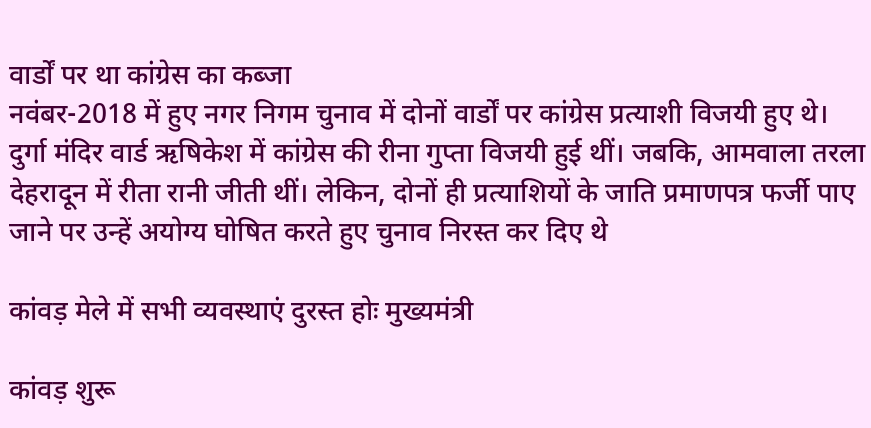वार्डों पर था कांग्रेस का कब्जा
नवंबर-2018 में हुए नगर निगम चुनाव में दोनों वार्डों पर कांग्रेस प्रत्याशी विजयी हुए थे। दुर्गा मंदिर वार्ड ऋषिकेश में कांग्रेस की रीना गुप्ता विजयी हुई थीं। जबकि, आमवाला तरला देहरादून में रीता रानी जीती थीं। लेकिन, दोनों ही प्रत्याशियों के जाति प्रमाणपत्र फर्जी पाए जाने पर उन्हें अयोग्य घोषित करते हुए चुनाव निरस्त कर दिए थे

कांवड़ मेले में सभी व्यवस्थाएं दुरस्त होः मुख्यमंत्री

कांवड़ शुरू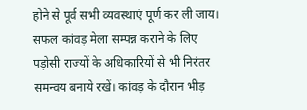होने से पूर्व सभी व्यवस्थाएं पूर्ण कर ली जाय। सफल कांवड़ मेला सम्पन्न कराने के लिए पड़ोसी राज्यों के अधिकारियों से भी निरंतर समन्वय बनाये रखें। कांवड़ के दौरान भीड़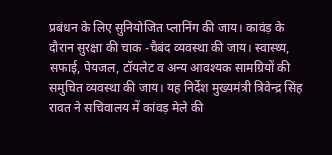प्रबंधन के लिए सुनियोजित प्लानिंग की जाय। कावंड़ के दौरान सुरक्षा की चाक -चैबंद व्यवस्था की जाय। स्वास्थ्य, सफाई, पेयजल, टॉयलेट व अन्य आवश्यक सामग्रियों की समुचित व्यवस्था की जाय। यह निर्देश मुख्यमंत्री त्रिवेन्द्र सिंह रावत ने सचिवालय में कांवड़ मेले की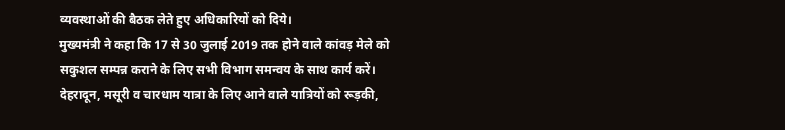व्यवस्थाओं की बैठक लेते हुए अधिकारियों को दिये।
मुख्यमंत्री ने कहा कि 17 से 30 जुलाई 2019 तक होने वाले कांवड़ मेले को सकुशल सम्पन्न कराने के लिए सभी विभाग समन्वय के साथ कार्य करें। देहरादून, मसूरी व चारधाम यात्रा के लिए आने वाले यात्रियों को रूड़की,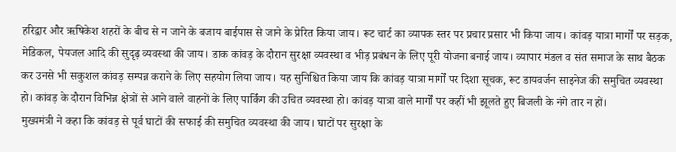हरिद्वार और ऋषिकेश शहरों के बीच से न जाने के बजाय बाईपास से जाने के प्रेरित किया जाय। रूट चार्ट का व्यापक स्तर पर प्रचार प्रसार भी किया जाय। कांवड़ यात्रा मार्गों पर सड़क, मेडिकल, पेयजल आदि की सुदृढ़ व्यवस्था की जाय। डाक कांवड़ के दौरान सुरक्षा व्यवस्था व भीड़ प्रबंधन के लिए पूरी योजना बनाई जाय। व्यापार मंडल व संत समाज के साथ बैठक कर उनसे भी सकुशल कांवड़ सम्पन्न कराने के लिए सहयोग लिया जाय। यह सुनिश्चित किया जाय कि कांवड़ यात्रा मार्गों पर दिशा सूचक, रूट डायवर्जन साइनेज की समुचित व्यवस्था हो। कांवड़ के दौरान विभिन्न क्षेत्रों से आने वाले वाहनों के लिए पार्किंग की उचित व्यवस्था हो। कांवड़ यात्रा वाले मार्गों पर कहीं भी झूलते हुए बिजली के नंगे तार न हों।
मुख्यमंत्री ने कहा कि कांवड़ से पूर्व घाटों की सफाई की समुचित व्यवस्था की जाय। घाटों पर सुरक्षा के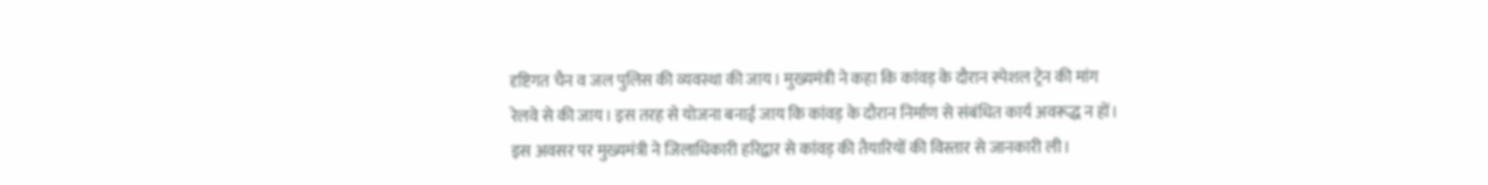दृष्टिगत चैन व जल पुलिस की व्यवस्था की जाय। मुख्यमंत्री ने कहा कि कांवड़ के दौरान स्पेशल ट्रेन की मांग रेलवे से की जाय। इस तरह से योजना बनाई जाय कि कांवड़ के दौरान निर्माण से संबंधित कार्य अवरूद्ध न हों। इस अवसर पर मुख्यमंत्री ने जिलाधिकारी हरिद्वार से कांवड़ की तैयारियों की विस्तार से जानकारी ली।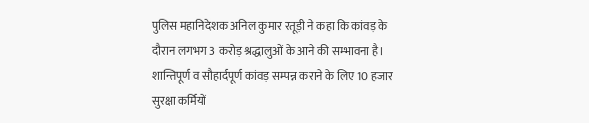पुलिस महानिदेशक अनिल कुमार रतूड़ी ने कहा कि कांवड़ के दौरान लगभग 3 करोड़ श्रद्धालुओं के आने की सम्भावना है। शान्तिपूर्ण व सौहार्दपूर्ण कांवड़ सम्पन्न कराने के लिए 10 हजार सुरक्षा कर्मियों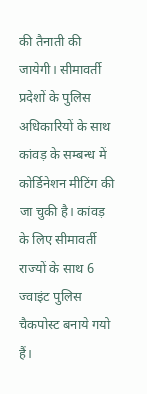की तैनाती की जायेगी। सीमावर्ती प्रदेशों के पुलिस अधिकारियों के साथ कांवड़ के सम्बन्ध में कोर्डिनेशन मीटिंग की जा चुकी है। कांवड़ के लिए सीमावर्ती राज्यों के साथ 6 ज्वाइंट पुलिस चैकपोस्ट बनाये गयो हैं।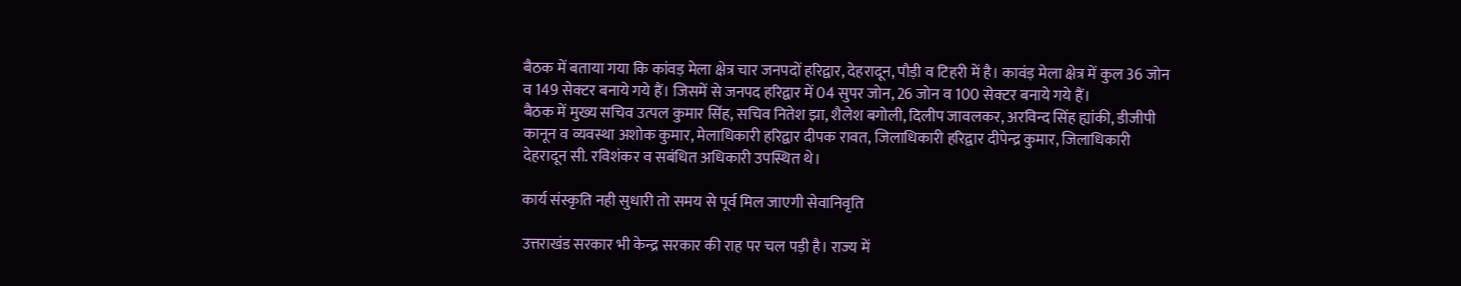बैठक में बताया गया कि कांवड़ मेला क्षेत्र चार जनपदों हरिद्वार, देहरादून, पौड़ी व टिहरी में है। कावंड़ मेला क्षेत्र में कुल 36 जोन व 149 सेक्टर बनाये गये हैं। जिसमें से जनपद हरिद्वार में 04 सुपर जोन, 26 जोन व 100 सेक्टर बनाये गये हैं।
बैठक में मुख्य सचिव उत्पल कुमार सिंह, सचिव नितेश झा, शैलेश बगोली, दिलीप जावलकर, अरविन्द सिंह ह्यांकी, डीजीपी कानून व व्यवस्था अशोक कुमार, मेलाधिकारी हरिद्वार दीपक रावत, जिलाधिकारी हरिद्वार दीपेन्द्र कुमार, जिलाधिकारी देहरादून सी. रविशंकर व सबंधित अधिकारी उपस्थित थे।

कार्य संस्कृति नही सुधारी तो समय से पूर्व मिल जाएगी सेवानिवृति

उत्तराखंड सरकार भी केन्द्र सरकार की राह पर चल पड़ी है। राज्य में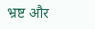भ्रष्ट और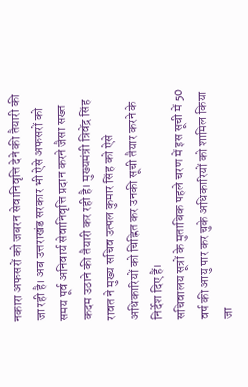नकारा अफसरों को जबरन सेवानिवृत्ति देने की तैयारी की जा रही है। अब उत्तराखंड सरकार भी ऐसे अफसरों को समय पूर्व अनिवार्य सेवानिवृत्ति प्रदान करने जैसा सख्त कदम उठाने की तैयारी कर रही है। मुख्यमंत्री त्रिवेंद्र सिंह रावत ने मुख्य सचिव उत्पल कुमार सिंह को ऐसे अधिकारियों को चिह्नित कर उनकी सूची तैयार करने के निर्देश दिए हैं।
सचिवालय सूत्रों के मुताबिक पहले चरण में इस सूची में 50 वर्ष की आयु पार कर चुके अधिकारियों को शामिल किया जा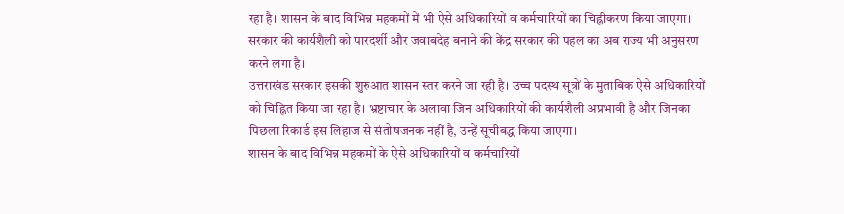रहा है। शासन के बाद विभिन्न महकमों में भी ऐसे अधिकारियों व कर्मचारियों का चिह्नीकरण किया जाएगा। सरकार की कार्यशैली को पारदर्शी और जवाबदेह बनाने की केंद्र सरकार की पहल का अब राज्य भी अनुसरण करने लगा है।
उत्तराखंड सरकार इसकी शुरुआत शासन स्तर करने जा रही है। उच्च पदस्थ सूत्रों के मुताबिक ऐसे अधिकारियों को चिह्नित किया जा रहा है। भ्रष्टाचार के अलावा जिन अधिकारियों की कार्यशैली अप्रभावी है और जिनका पिछला रिकार्ड इस लिहाज से संतोषजनक नहीं है, उन्हें सूचीबद्ध किया जाएगा।
शासन के बाद विभिन्न महकमों के ऐसे अधिकारियों व कर्मचारियों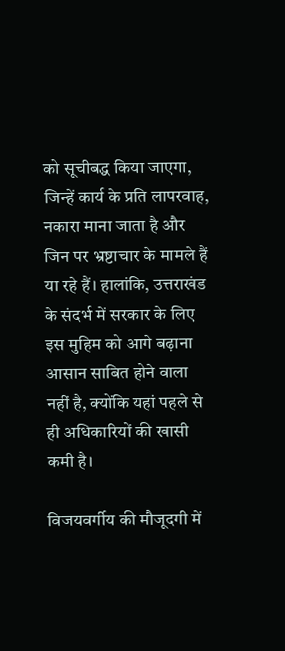को सूचीबद्ध किया जाएगा, जिन्हें कार्य के प्रति लापरवाह, नकारा माना जाता है और जिन पर भ्रष्टाचार के मामले हैं या रहे हैं। हालांकि, उत्तराखंड के संदर्भ में सरकार के लिए इस मुहिम को आगे बढ़ाना आसान साबित होने वाला नहीं है, क्योंकि यहां पहले से ही अधिकारियों की खासी कमी है।

विजयवर्गीय की मौजूदगी में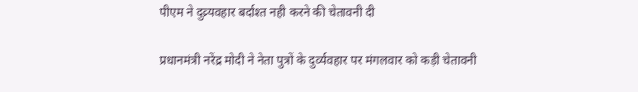पीएम ने दुव्र्यवहार बर्दाश्त नही करने की चेतावनी दी

प्रधानमंत्री नरेंद्र मोदी ने नेता पुत्रों के दुर्व्यवहार पर मंगलवार को कड़ी चेतावनी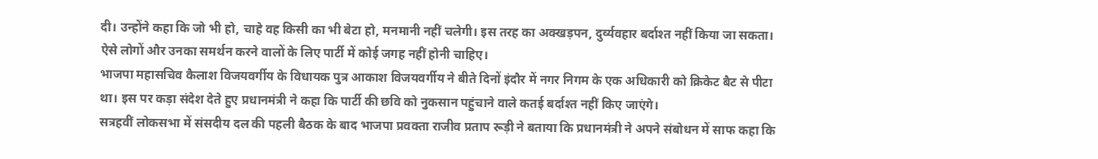दी। उन्होंने कहा कि जो भी हो, चाहे वह किसी का भी बेटा हो, मनमानी नहीं चलेगी। इस तरह का अक्खड़पन, दुर्व्यवहार बर्दाश्त नहीं किया जा सकता। ऐसे लोगों और उनका समर्थन करने वालों के लिए पार्टी में कोई जगह नहीं होनी चाहिए।
भाजपा महासचिव कैलाश विजयवर्गीय के विधायक पुत्र आकाश विजयवर्गीय ने बीते दिनों इंदौर में नगर निगम के एक अधिकारी को क्रिकेट बैट से पीटा था। इस पर कड़ा संदेश देते हुए प्रधानमंत्री ने कहा कि पार्टी की छवि को नुकसान पहुंचाने वाले कतई बर्दाश्त नहीं किए जाएंगे।
सत्रहवीं लोकसभा में संसदीय दल की पहली बैठक के बाद भाजपा प्रवक्ता राजीव प्रताप रूड़ी ने बताया कि प्रधानमंत्री ने अपने संबोधन में साफ कहा कि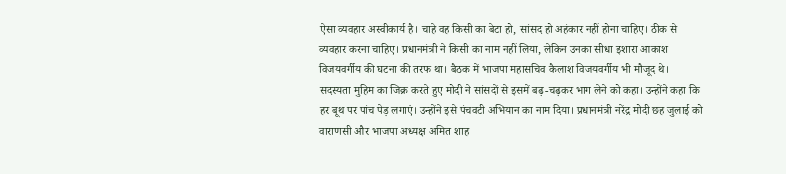ऐसा व्यवहार अस्वीकार्य है। चाहे वह किसी का बेटा हो, सांसद हो अहंकार नहीं होना चाहिए। ठीक से व्यवहार करना चाहिए। प्रधानमंत्री ने किसी का नाम नहीं लिया, लेकिन उनका सीधा इशारा आकाश विजयवर्गीय की घटना की तरफ था। बैठक में भाजपा महासचिव कैलाश विजयवर्गीय भी मौजूद थे।
सदस्यता मुहिम का जिक्र करते हुए मोदी ने सांसदों से इसमें बढ़-चढ़कर भाग लेने को कहा। उन्होंने कहा कि हर बूथ पर पांच पेड़ लगाएं। उन्होंने इसे पंचवटी अभियान का नाम दिया। प्रधानमंत्री नरेंद्र मोदी छह जुलाई को वाराणसी और भाजपा अध्यक्ष अमित शाह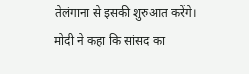तेलंगाना से इसकी शुरुआत करेंगे।
मोदी ने कहा कि सांसद का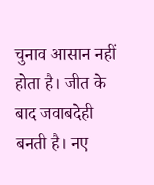चुनाव आसान नहीं होता है। जीत के बाद जवाबदेही बनती है। नए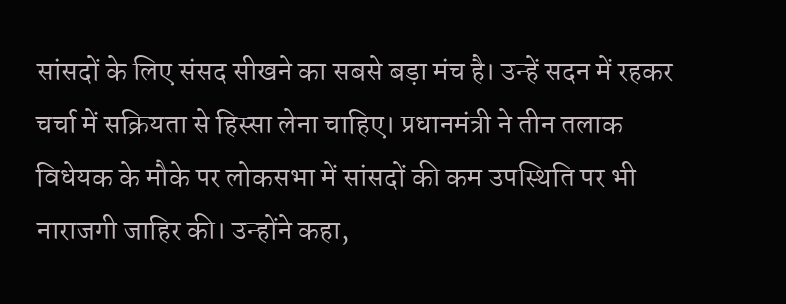सांसदों के लिए संसद सीखने का सबसे बड़ा मंच है। उन्हें सदन में रहकर चर्चा में सक्रियता से हिस्सा लेना चाहिए। प्रधानमंत्री ने तीन तलाक विधेयक के मौके पर लोकसभा में सांसदों की कम उपस्थिति पर भी नाराजगी जाहिर की। उन्होंने कहा,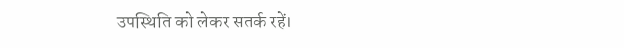उपस्थिति को लेकर सतर्क रहें।